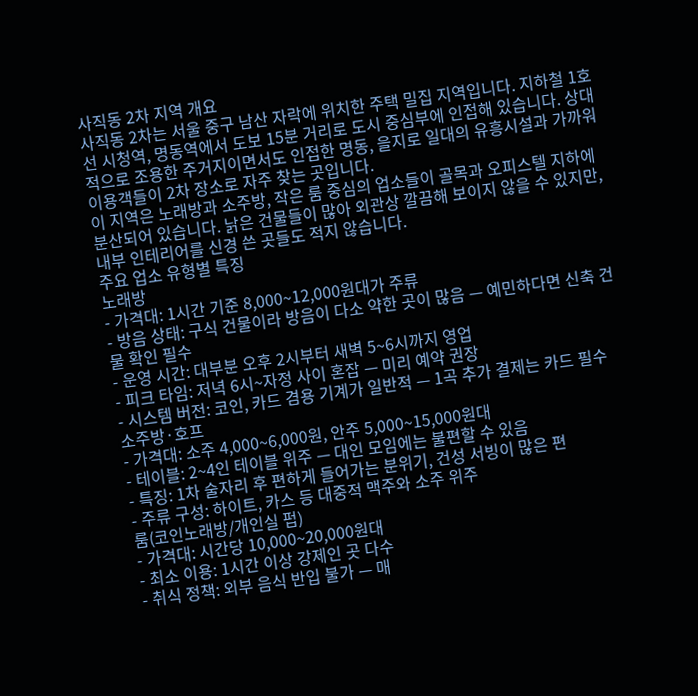사직동 2차 지역 개요
사직동 2차는 서울 중구 남산 자락에 위치한 주택 밀집 지역입니다. 지하철 1호선 시청역, 명동역에서 도보 15분 거리로 도시 중심부에 인접해 있습니다. 상대적으로 조용한 주거지이면서도 인접한 명동, 을지로 일대의 유흥시설과 가까워 이용객들이 2차 장소로 자주 찾는 곳입니다.
이 지역은 노래방과 소주방, 작은 룸 중심의 업소들이 골목과 오피스텔 지하에 분산되어 있습니다. 낡은 건물들이 많아 외관상 깔끔해 보이지 않을 수 있지만, 내부 인테리어를 신경 쓴 곳들도 적지 않습니다.
주요 업소 유형별 특징
노래방
- 가격대: 1시간 기준 8,000~12,000원대가 주류
- 방음 상태: 구식 건물이라 방음이 다소 약한 곳이 많음 — 예민하다면 신축 건물 확인 필수
- 운영 시간: 대부분 오후 2시부터 새벽 5~6시까지 영업
- 피크 타임: 저녁 6시~자정 사이 혼잡 — 미리 예약 권장
- 시스템 버전: 코인, 카드 겸용 기계가 일반적 — 1곡 추가 결제는 카드 필수
소주방·호프
- 가격대: 소주 4,000~6,000원, 안주 5,000~15,000원대
- 테이블: 2~4인 테이블 위주 — 대인 모임에는 불편할 수 있음
- 특징: 1차 술자리 후 편하게 들어가는 분위기, 건성 서빙이 많은 편
- 주류 구성: 하이트, 카스 등 대중적 맥주와 소주 위주
룸(코인노래방/개인실 펍)
- 가격대: 시간당 10,000~20,000원대
- 최소 이용: 1시간 이상 강제인 곳 다수
- 취식 정책: 외부 음식 반입 불가 — 매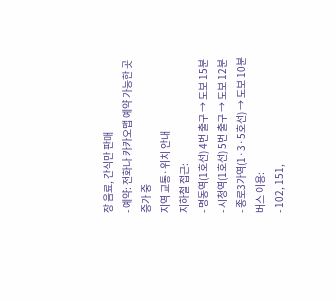장 음료, 간식만 판매
- 예약: 전화나 카카오맵 예약 가능한 곳 증가 중
지역 교통·위치 안내
지하철 접근:
- 명동역(1호선) 4번 출구 → 도보 15분
- 시청역(1호선) 5번 출구 → 도보 12분
- 종로3가역(1·3·5호선) → 도보 10분
버스 이용:
- 102, 151,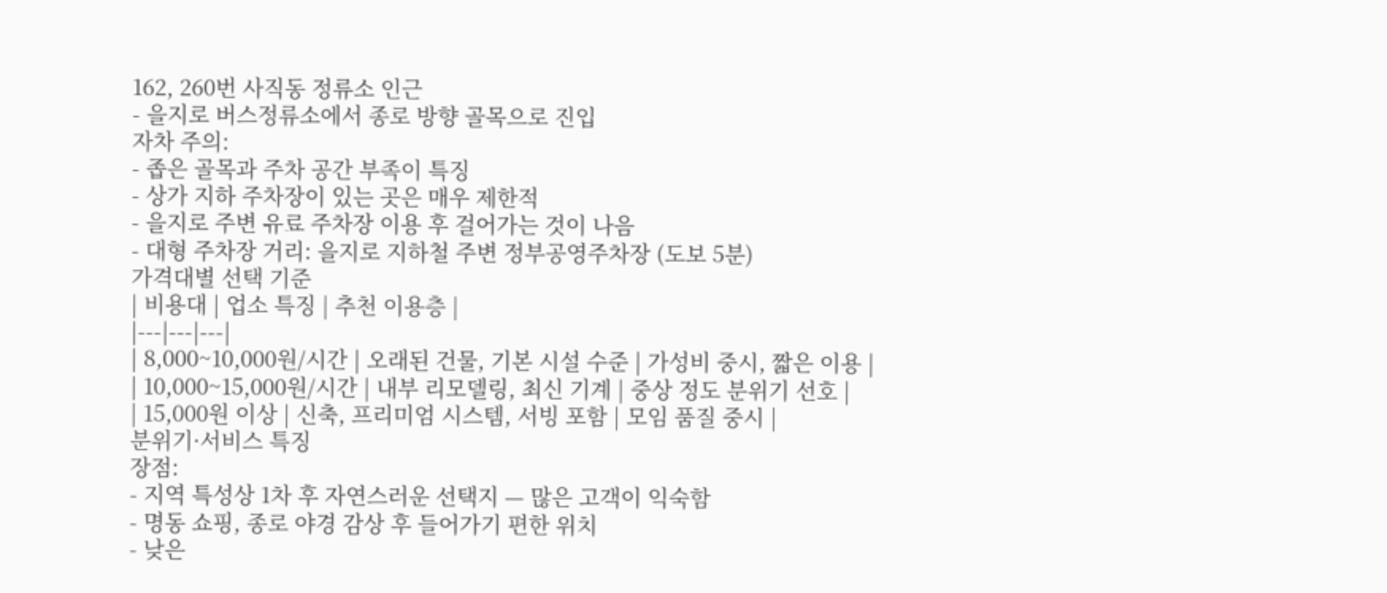162, 260번 사직동 정류소 인근
- 을지로 버스정류소에서 종로 방향 골목으로 진입
자차 주의:
- 좁은 골목과 주차 공간 부족이 특징
- 상가 지하 주차장이 있는 곳은 매우 제한적
- 을지로 주변 유료 주차장 이용 후 걸어가는 것이 나음
- 대형 주차장 거리: 을지로 지하철 주변 정부공영주차장 (도보 5분)
가격대별 선택 기준
| 비용대 | 업소 특징 | 추천 이용층 |
|---|---|---|
| 8,000~10,000원/시간 | 오래된 건물, 기본 시설 수준 | 가성비 중시, 짧은 이용 |
| 10,000~15,000원/시간 | 내부 리모델링, 최신 기계 | 중상 정도 분위기 선호 |
| 15,000원 이상 | 신축, 프리미엄 시스템, 서빙 포함 | 모임 품질 중시 |
분위기·서비스 특징
장점:
- 지역 특성상 1차 후 자연스러운 선택지 — 많은 고객이 익숙함
- 명동 쇼핑, 종로 야경 감상 후 들어가기 편한 위치
- 낮은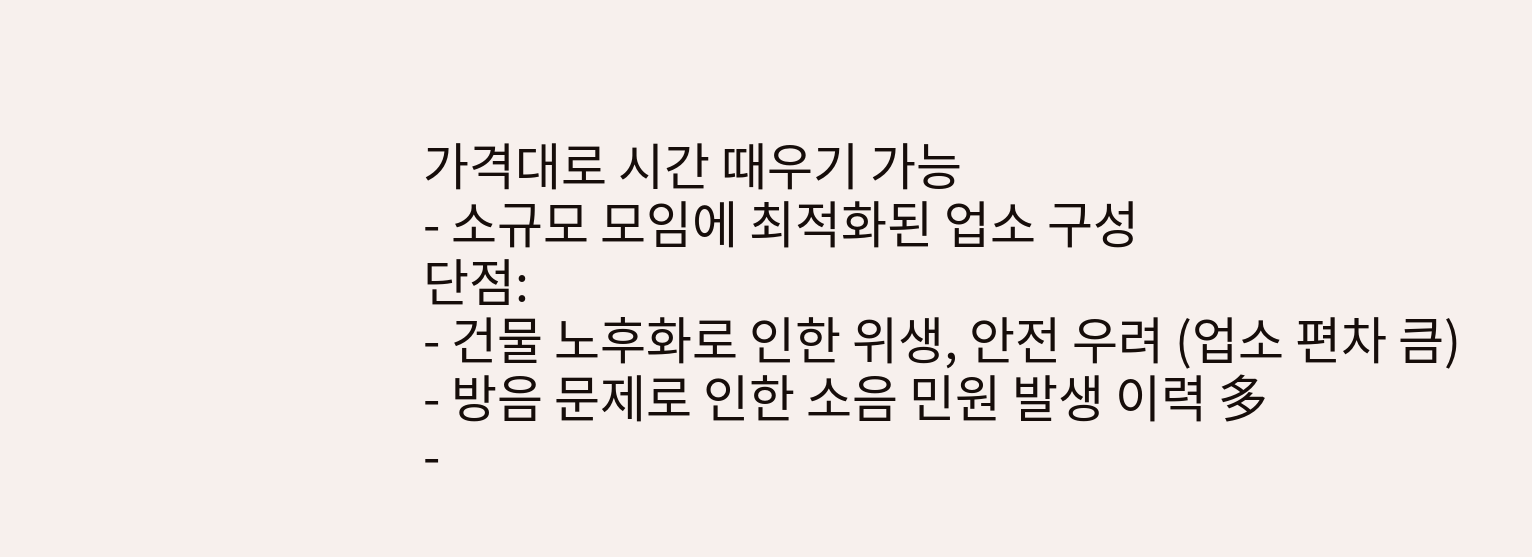가격대로 시간 때우기 가능
- 소규모 모임에 최적화된 업소 구성
단점:
- 건물 노후화로 인한 위생, 안전 우려 (업소 편차 큼)
- 방음 문제로 인한 소음 민원 발생 이력 多
-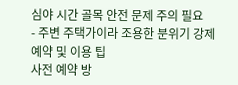심야 시간 골목 안전 문제 주의 필요
- 주변 주택가이라 조용한 분위기 강제
예약 및 이용 팁
사전 예약 방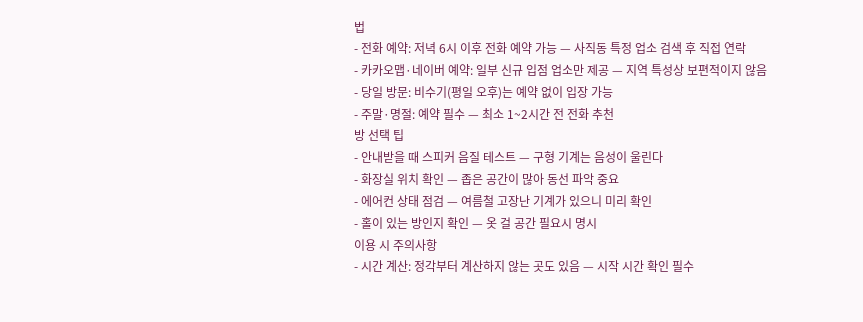법
- 전화 예약: 저녁 6시 이후 전화 예약 가능 — 사직동 특정 업소 검색 후 직접 연락
- 카카오맵·네이버 예약: 일부 신규 입점 업소만 제공 — 지역 특성상 보편적이지 않음
- 당일 방문: 비수기(평일 오후)는 예약 없이 입장 가능
- 주말·명절: 예약 필수 — 최소 1~2시간 전 전화 추천
방 선택 팁
- 안내받을 때 스피커 음질 테스트 — 구형 기계는 음성이 울린다
- 화장실 위치 확인 — 좁은 공간이 많아 동선 파악 중요
- 에어컨 상태 점검 — 여름철 고장난 기계가 있으니 미리 확인
- 홀이 있는 방인지 확인 — 옷 걸 공간 필요시 명시
이용 시 주의사항
- 시간 계산: 정각부터 계산하지 않는 곳도 있음 — 시작 시간 확인 필수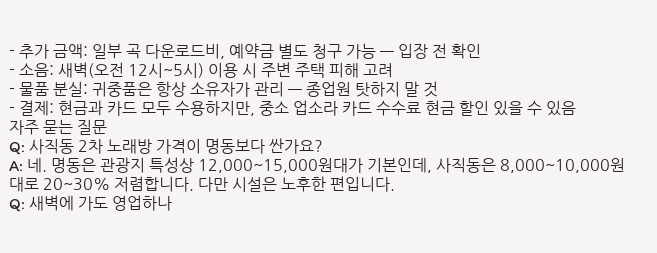- 추가 금액: 일부 곡 다운로드비, 예약금 별도 청구 가능 — 입장 전 확인
- 소음: 새벽(오전 12시~5시) 이용 시 주변 주택 피해 고려
- 물품 분실: 귀중품은 항상 소유자가 관리 — 종업원 탓하지 말 것
- 결제: 현금과 카드 모두 수용하지만, 중소 업소라 카드 수수료 현금 할인 있을 수 있음
자주 묻는 질문
Q: 사직동 2차 노래방 가격이 명동보다 싼가요?
A: 네. 명동은 관광지 특성상 12,000~15,000원대가 기본인데, 사직동은 8,000~10,000원대로 20~30% 저렴합니다. 다만 시설은 노후한 편입니다.
Q: 새벽에 가도 영업하나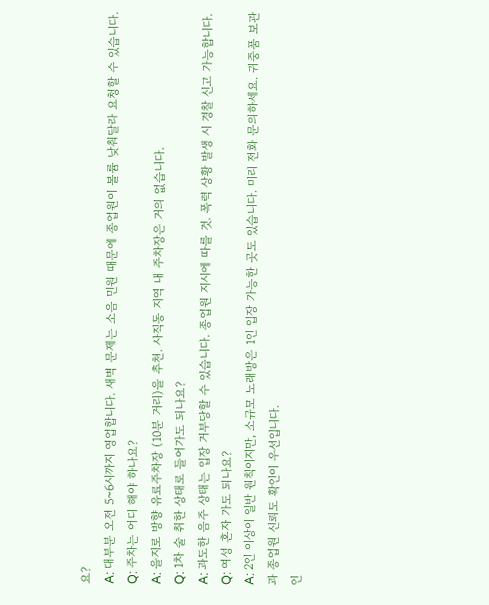요?
A: 대부분 오전 5~6시까지 영업합니다. 새벽 문제는 소음 민원 때문에 종업원이 볼륨 낮춰달라 요청할 수 있습니다.
Q: 주차는 어디 해야 하나요?
A: 을지로 방향 유료주차장 (10분 거리)을 추천. 사직동 지역 내 주차장은 거의 없습니다.
Q: 1차 술 취한 상태로 들어가도 되나요?
A: 과도한 음주 상태는 입장 거부당할 수 있습니다. 종업원 지시에 따를 것. 폭력 상황 발생 시 경찰 신고 가능합니다.
Q: 여성 혼자 가도 되나요?
A: 2인 이상이 일반 원칙이지만, 소규모 노래방은 1인 입장 가능한 곳도 있습니다. 미리 전화 문의하세요. 귀중품 보관과 종업원 신뢰도 확인이 우선입니다.
인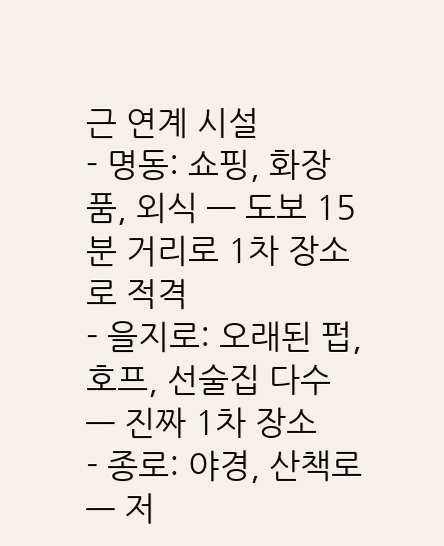근 연계 시설
- 명동: 쇼핑, 화장품, 외식 — 도보 15분 거리로 1차 장소로 적격
- 을지로: 오래된 펍, 호프, 선술집 다수 — 진짜 1차 장소
- 종로: 야경, 산책로 — 저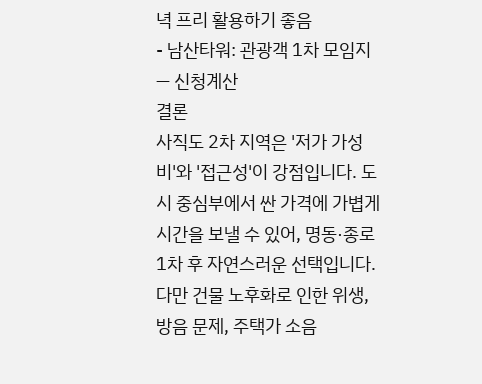녁 프리 활용하기 좋음
- 남산타워: 관광객 1차 모임지 — 신청계산
결론
사직도 2차 지역은 '저가 가성비'와 '접근성'이 강점입니다. 도시 중심부에서 싼 가격에 가볍게 시간을 보낼 수 있어, 명동·종로 1차 후 자연스러운 선택입니다. 다만 건물 노후화로 인한 위생, 방음 문제, 주택가 소음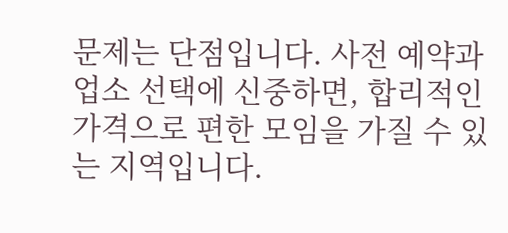문제는 단점입니다. 사전 예약과 업소 선택에 신중하면, 합리적인 가격으로 편한 모임을 가질 수 있는 지역입니다.